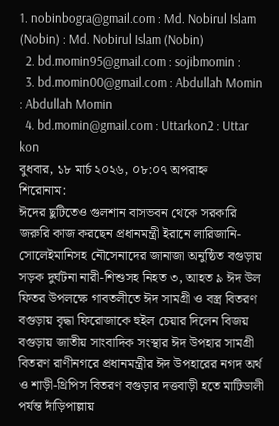1. nobinbogra@gmail.com : Md. Nobirul Islam (Nobin) : Md. Nobirul Islam (Nobin)
  2. bd.momin95@gmail.com : sojibmomin :
  3. bd.momin00@gmail.com : Abdullah Momin : Abdullah Momin
  4. bd.momin@gmail.com : Uttarkon2 : Uttar kon
বুধবার, ১৮ মার্চ ২০২৬, ০৮:০৭ অপরাহ্ন
শিরোনাম:
ঈদের ছুটিতেও গুলশান বাসভবন থেকে সরকারি জরুরি কাজ করছেন প্রধানমন্ত্রী ইরানে লারিজানি-সোলেইমানিসহ নৌসেনাদের জানাজা অনুষ্ঠিত বগুড়ায় সড়ক দুর্ঘটনা নারী-শিশুসহ নিহত ৩, আহত ৯ ঈদ উল ফিতর উপলক্ষে গাবতলীতে ঈদ সামগ্রী ও বস্ত্র বিতরণ বগুড়ায় বৃদ্ধা ফিরোজাকে হুইল চেয়ার দিলেন বিজয় বগুড়ায় জাতীয় সাংবাদিক সংস্থার ঈদ উপহার সামগ্রী বিতরণ রাণীনগরে প্রধানমন্ত্রীর ঈদ উপহারের নগদ অর্থ ও শাড়ী-থ্রিপিস বিতরণ বগুড়ার দত্তবাড়ী হতে মাটিডালী পর্যন্ত দাঁড়িপাল্লায়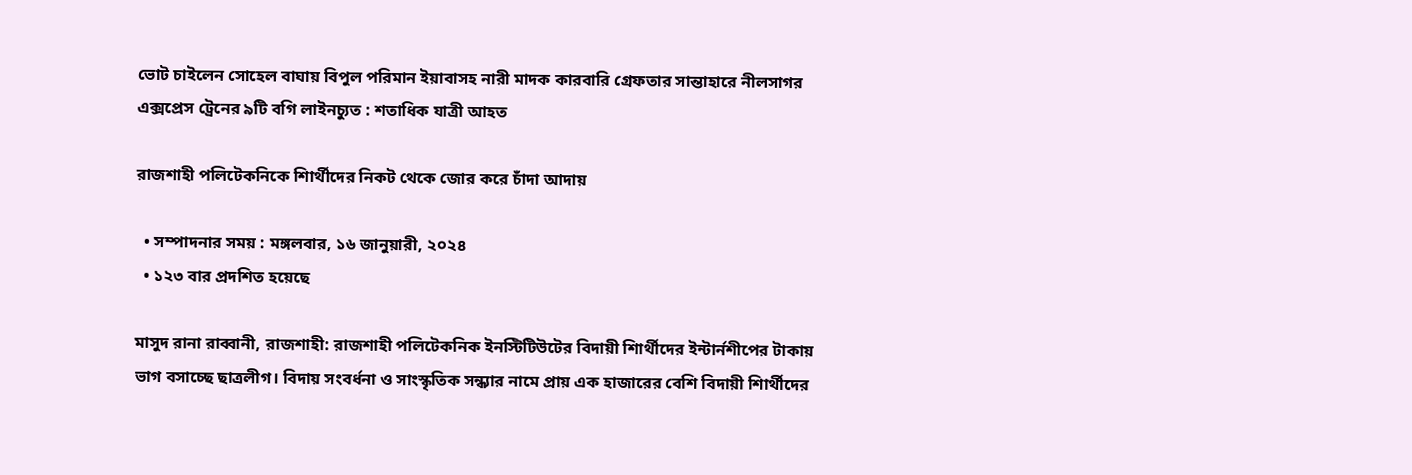ভোট চাইলেন সোহেল বাঘায় বিপুল পরিমান ইয়াবাসহ নারী মাদক কারবারি গ্রেফতার সান্তাহারে নীলসাগর এক্সপ্রেস ট্রেনের ৯টি বগি লাইনচ্যুত : শতাধিক যাত্রী আহত

রাজশাহী পলিটেকনিকে শিার্থীদের নিকট থেকে জোর করে চাঁদা আদায়

  • সম্পাদনার সময় : মঙ্গলবার, ১৬ জানুয়ারী, ২০২৪
  • ১২৩ বার প্রদশিত হয়েছে

মাসুদ রানা রাব্বানী, রাজশাহী: রাজশাহী পলিটেকনিক ইনস্টিটিউটের বিদায়ী শিার্থীদের ইন্টার্নশীপের টাকায় ভাগ বসাচ্ছে ছাত্রলীগ। বিদায় সংবর্ধনা ও সাংস্কৃতিক সন্ধ্যার নামে প্রায় এক হাজারের বেশি বিদায়ী শিার্থীদের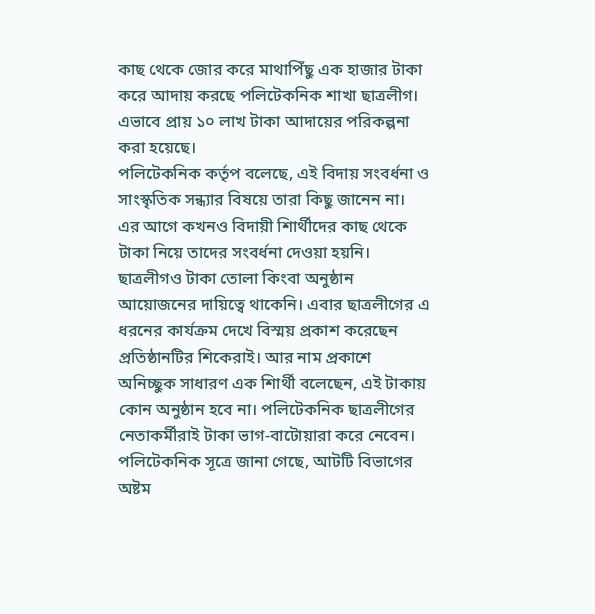কাছ থেকে জোর করে মাথাপিঁছু এক হাজার টাকা করে আদায় করছে পলিটেকনিক শাখা ছাত্রলীগ। এভাবে প্রায় ১০ লাখ টাকা আদায়ের পরিকল্পনা করা হয়েছে।
পলিটেকনিক কর্তৃপ বলেছে, এই বিদায় সংবর্ধনা ও সাংস্কৃতিক সন্ধ্যার বিষয়ে তারা কিছু জানেন না। এর আগে কখনও বিদায়ী শিার্থীদের কাছ থেকে টাকা নিয়ে তাদের সংবর্ধনা দেওয়া হয়নি। ছাত্রলীগও টাকা তোলা কিংবা অনুষ্ঠান আয়োজনের দায়িত্বে থাকেনি। এবার ছাত্রলীগের এ ধরনের কার্যক্রম দেখে বিস্ময় প্রকাশ করেছেন প্রতিষ্ঠানটির শিকেরাই। আর নাম প্রকাশে অনিচ্ছুক সাধারণ এক শিার্থী বলেছেন, এই টাকায় কোন অনুষ্ঠান হবে না। পলিটেকনিক ছাত্রলীগের নেতাকর্মীরাই টাকা ভাগ-বাটোয়ারা করে নেবেন।
পলিটেকনিক সূত্রে জানা গেছে, আটটি বিভাগের অষ্টম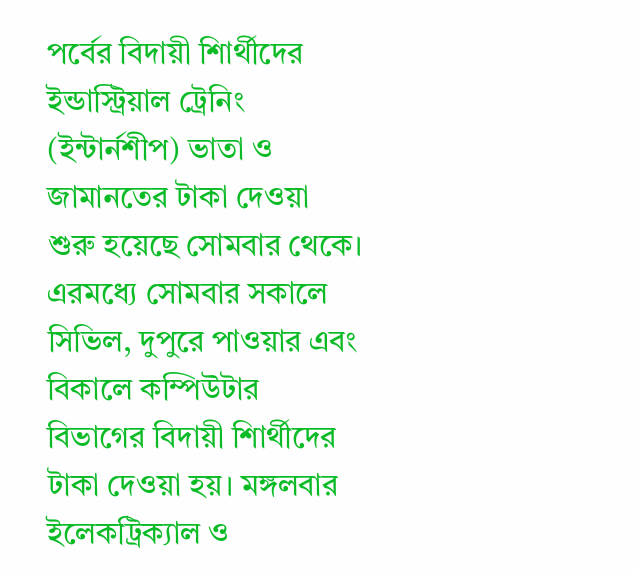পর্বের বিদায়ী শিার্থীদের ইন্ডাস্ট্রিয়াল ট্রেনিং (ইন্টার্নশীপ) ভাতা ও জামানতের টাকা দেওয়া শুরু হয়েছে সোমবার থেকে। এরমধ্যে সোমবার সকালে সিভিল, দুপুরে পাওয়ার এবং বিকালে কম্পিউটার বিভাগের বিদায়ী শিার্থীদের টাকা দেওয়া হয়। মঙ্গলবার ইলেকট্রিক্যাল ও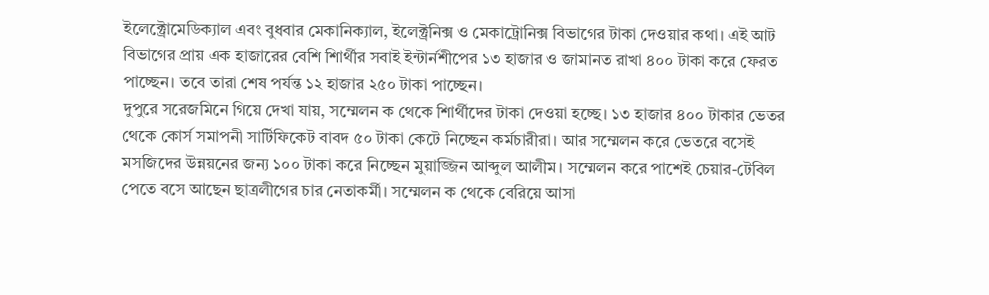ইলেক্ট্রোমেডিক্যাল এবং বুধবার মেকানিক্যাল, ইলেক্ট্রনিক্স ও মেকাট্রোনিক্স বিভাগের টাকা দেওয়ার কথা। এই আট বিভাগের প্রায় এক হাজারের বেশি শিার্থীর সবাই ইন্টার্নশীপের ১৩ হাজার ও জামানত রাখা ৪০০ টাকা করে ফেরত পাচ্ছেন। তবে তারা শেষ পর্যন্ত ১২ হাজার ২৫০ টাকা পাচ্ছেন।
দুপুরে সরেজমিনে গিয়ে দেখা যায়, সম্মেলন ক থেকে শিার্থীদের টাকা দেওয়া হচ্ছে। ১৩ হাজার ৪০০ টাকার ভেতর থেকে কোর্স সমাপনী সার্টিফিকেট বাবদ ৫০ টাকা কেটে নিচ্ছেন কর্মচারীরা। আর সম্মেলন করে ভেতরে বসেই মসজিদের উন্নয়নের জন্য ১০০ টাকা করে নিচ্ছেন মুয়াজ্জিন আব্দুল আলীম। সম্মেলন করে পাশেই চেয়ার-টেবিল পেতে বসে আছেন ছাত্রলীগের চার নেতাকর্মী। সম্মেলন ক থেকে বেরিয়ে আসা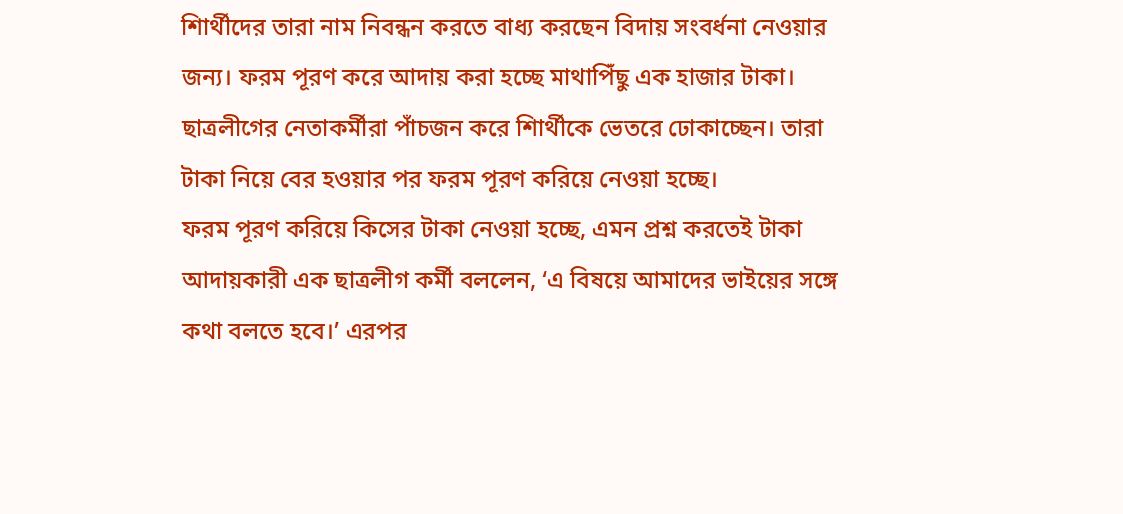শিার্থীদের তারা নাম নিবন্ধন করতে বাধ্য করছেন বিদায় সংবর্ধনা নেওয়ার জন্য। ফরম পূরণ করে আদায় করা হচ্ছে মাথাপিঁছু এক হাজার টাকা। ছাত্রলীগের নেতাকর্মীরা পাঁচজন করে শিার্থীকে ভেতরে ঢোকাচ্ছেন। তারা টাকা নিয়ে বের হওয়ার পর ফরম পূরণ করিয়ে নেওয়া হচ্ছে।
ফরম পূরণ করিয়ে কিসের টাকা নেওয়া হচ্ছে, এমন প্রশ্ন করতেই টাকা আদায়কারী এক ছাত্রলীগ কর্মী বললেন, ‘এ বিষয়ে আমাদের ভাইয়ের সঙ্গে কথা বলতে হবে।’ এরপর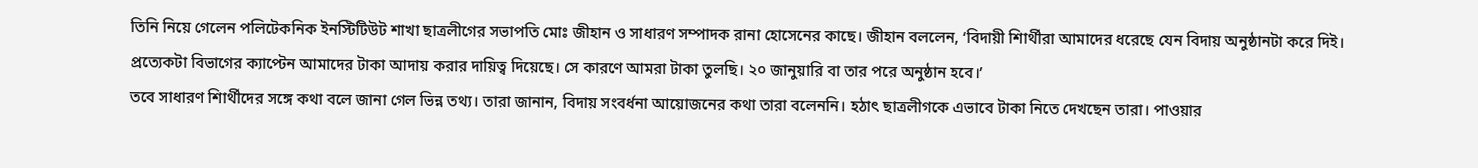তিনি নিয়ে গেলেন পলিটেকনিক ইনস্টিটিউট শাখা ছাত্রলীগের সভাপতি মোঃ জীহান ও সাধারণ সম্পাদক রানা হোসেনের কাছে। জীহান বললেন, ‘বিদায়ী শিার্থীরা আমাদের ধরেছে যেন বিদায় অনুষ্ঠানটা করে দিই। প্রত্যেকটা বিভাগের ক্যাপ্টেন আমাদের টাকা আদায় করার দায়িত্ব দিয়েছে। সে কারণে আমরা টাকা তুলছি। ২০ জানুয়ারি বা তার পরে অনুষ্ঠান হবে।’
তবে সাধারণ শিার্থীদের সঙ্গে কথা বলে জানা গেল ভিন্ন তথ্য। তারা জানান, বিদায় সংবর্ধনা আয়োজনের কথা তারা বলেননি। হঠাৎ ছাত্রলীগকে এভাবে টাকা নিতে দেখছেন তারা। পাওয়ার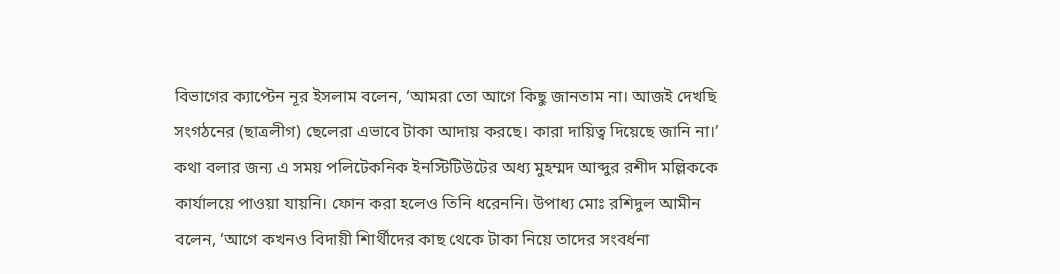বিভাগের ক্যাপ্টেন নূর ইসলাম বলেন, ‘আমরা তো আগে কিছু জানতাম না। আজই দেখছি সংগঠনের (ছাত্রলীগ) ছেলেরা এভাবে টাকা আদায় করছে। কারা দায়িত্ব দিয়েছে জানি না।’
কথা বলার জন্য এ সময় পলিটেকনিক ইনস্টিটিউটের অধ্য মুহম্মদ আব্দুর রশীদ মল্লিককে কার্যালয়ে পাওয়া যায়নি। ফোন করা হলেও তিনি ধরেননি। উপাধ্য মোঃ রশিদুল আমীন বলেন, ‘আগে কখনও বিদায়ী শিার্থীদের কাছ থেকে টাকা নিয়ে তাদের সংবর্ধনা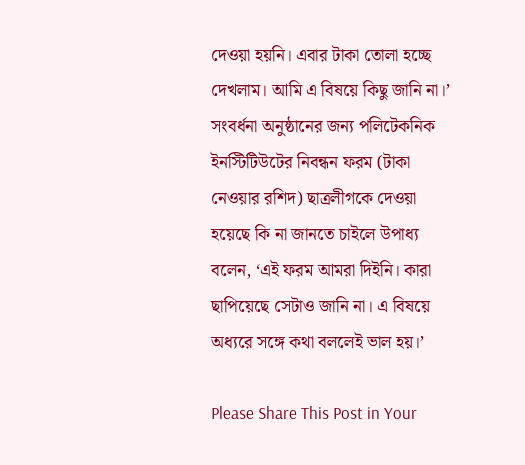দেওয়া হয়নি। এবার টাকা তোলা হচ্ছে দেখলাম। আমি এ বিষয়ে কিছু জানি না।’
সংবর্ধনা অনুষ্ঠানের জন্য পলিটেকনিক ইনস্টিটিউটের নিবন্ধন ফরম (টাকা নেওয়ার রশিদ) ছাত্রলীগকে দেওয়া হয়েছে কি না জানতে চাইলে উপাধ্য বলেন, ‘এই ফরম আমরা দিইনি। কারা ছাপিয়েছে সেটাও জানি না। এ বিষয়ে অধ্যরে সঙ্গে কথা বললেই ভাল হয়।’

Please Share This Post in Your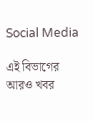Social Media

এই বিভাগের আরও খবর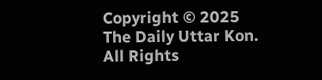Copyright © 2025 The Daily Uttar Kon. All Rights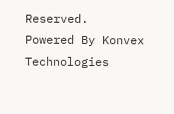Reserved.
Powered By Konvex Technologies